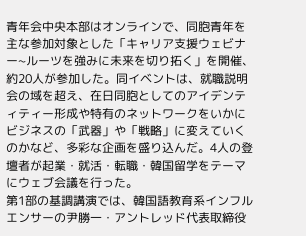青年会中央本部はオンラインで、同胞青年を主な参加対象とした「キャリア支援ウェビナー~ルーツを強みに未来を切り拓く」を開催、約20人が参加した。同イベントは、就職説明会の域を超え、在日同胞としてのアイデンティティー形成や特有のネットワークをいかにビジネスの「武器」や「戦略」に変えていくのかなど、多彩な企画を盛り込んだ。4人の登壇者が起業・就活・転職・韓国留学をテーマにウェブ会議を行った。
第1部の基調講演では、韓国語教育系インフルエンサーの尹勝一・アントレッド代表取締役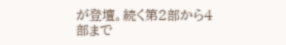が登壇。続く第2部から4部まで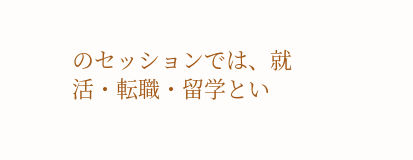のセッションでは、就活・転職・留学とい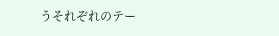うそれぞれのテー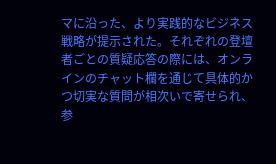マに沿った、より実践的なビジネス戦略が提示された。それぞれの登壇者ごとの質疑応答の際には、オンラインのチャット欄を通じて具体的かつ切実な質問が相次いで寄せられ、参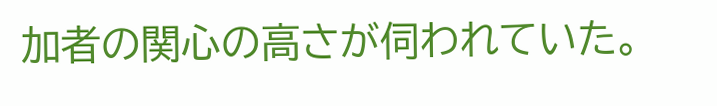加者の関心の高さが伺われていた。